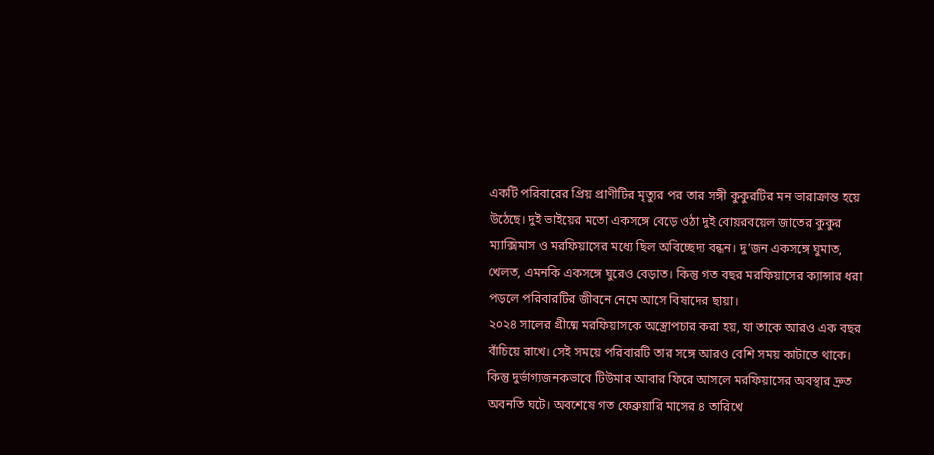একটি পরিবারের প্রিয় প্রাণীটির মৃত্যুর পর তার সঙ্গী কুকুরটির মন ভারাক্রান্ত হয়ে উঠেছে। দুই ভাইয়ের মতো একসঙ্গে বেড়ে ওঠা দুই বোয়রবয়েল জাতের কুকুর ম্যাক্সিমাস ও মরফিয়াসের মধ্যে ছিল অবিচ্ছেদ্য বন্ধন। দু’জন একসঙ্গে ঘুমাত, খেলত, এমনকি একসঙ্গে ঘুরেও বেড়াত। কিন্তু গত বছর মরফিয়াসের ক্যান্সার ধরা পড়লে পরিবারটির জীবনে নেমে আসে বিষাদের ছায়া।
২০২৪ সালের গ্রীষ্মে মরফিয়াসকে অস্ত্রোপচার করা হয়, যা তাকে আরও এক বছর বাঁচিয়ে রাখে। সেই সময়ে পরিবারটি তার সঙ্গে আরও বেশি সময় কাটাতে থাকে। কিন্তু দুর্ভাগ্যজনকভাবে টিউমার আবার ফিরে আসলে মরফিয়াসের অবস্থার দ্রুত অবনতি ঘটে। অবশেষে গত ফেব্রুয়ারি মাসের ৪ তারিখে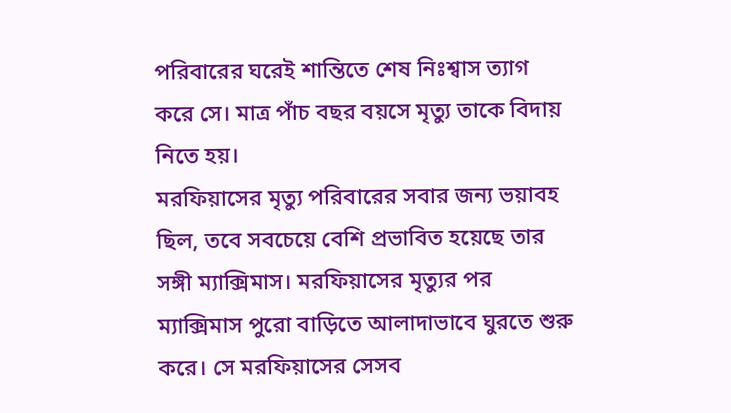পরিবারের ঘরেই শান্তিতে শেষ নিঃশ্বাস ত্যাগ করে সে। মাত্র পাঁচ বছর বয়সে মৃত্যু তাকে বিদায় নিতে হয়।
মরফিয়াসের মৃত্যু পরিবারের সবার জন্য ভয়াবহ ছিল, তবে সবচেয়ে বেশি প্রভাবিত হয়েছে তার সঙ্গী ম্যাক্সিমাস। মরফিয়াসের মৃত্যুর পর ম্যাক্সিমাস পুরো বাড়িতে আলাদাভাবে ঘুরতে শুরু করে। সে মরফিয়াসের সেসব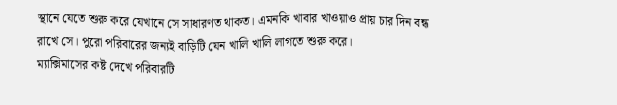স্থানে যেতে শুরু করে যেখানে সে সাধারণত থাকত। এমনকি খাবার খাওয়াও প্রায় চার দিন বন্ধ রাখে সে। পুরো পরিবারের জন্যই বাড়িটি যেন খালি খালি লাগতে শুরু করে।
ম্যাক্সিমাসের কষ্ট দেখে পরিবারটি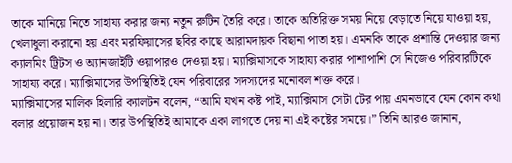তাকে মানিয়ে নিতে সাহায্য করার জন্য নতুন রুটিন তৈরি করে। তাকে অতিরিক্ত সময় নিয়ে বেড়াতে নিয়ে যাওয়া হয়, খেলাধুলা করানো হয় এবং মরফিয়াসের ছবির কাছে আরামদায়ক বিছানা পাতা হয়। এমনকি তাকে প্রশান্তি দেওয়ার জন্য ক্যালমিং ট্রিটস ও অ্যানজাইটি ওয়াপারও দেওয়া হয়। ম্যাক্সিমাসকে সাহায্য করার পাশাপাশি সে নিজেও পরিবারটিকে সাহায্য করে। ম্যাক্সিমাসের উপস্থিতিই যেন পরিবারের সদস্যদের মনোবল শক্ত করে।
ম্যাক্সিমাসের মালিক হিলারি ক্যালটন বলেন, “আমি যখন কষ্ট পাই, ম্যাক্সিমাস সেটা টের পায় এমনভাবে যেন কোন কথা বলার প্রয়োজন হয় না। তার উপস্থিতিই আমাকে একা লাগতে দেয় না এই কষ্টের সময়ে।” তিনি আরও জানান,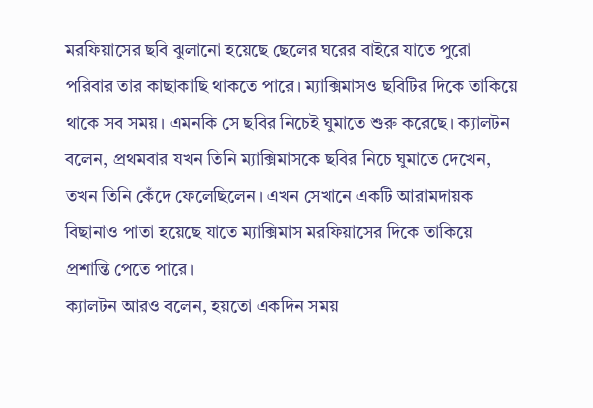মরফিয়াসের ছবি ঝুলানো হয়েছে ছেলের ঘরের বাইরে যাতে পুরো পরিবার তার কাছাকাছি থাকতে পারে। ম্যাক্সিমাসও ছবিটির দিকে তাকিয়ে থাকে সব সময়। এমনকি সে ছবির নিচেই ঘুমাতে শুরু করেছে। ক্যালটন বলেন, প্রথমবার যখন তিনি ম্যাক্সিমাসকে ছবির নিচে ঘুমাতে দেখেন, তখন তিনি কেঁদে ফেলেছিলেন। এখন সেখানে একটি আরামদায়ক বিছানাও পাতা হয়েছে যাতে ম্যাক্সিমাস মরফিয়াসের দিকে তাকিয়ে প্রশান্তি পেতে পারে।
ক্যালটন আরও বলেন, হয়তো একদিন সময়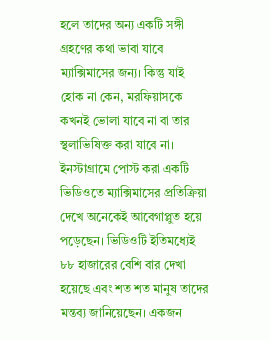হলে তাদের অন্য একটি সঙ্গী গ্রহণের কথা ভাবা যাবে ম্যাক্সিমাসের জন্য। কিন্তু যাই হোক না কেন, মরফিয়াসকে কখনই ভোলা যাবে না বা তার স্থলাভিষিক্ত করা যাবে না। ইনস্টাগ্রামে পোস্ট করা একটি ভিডিওতে ম্যাক্সিমাসের প্রতিক্রিয়া দেখে অনেকেই আবেগাপ্লুত হয়ে পড়েছেন। ভিডিওটি ইতিমধ্যেই ৮৮ হাজারের বেশি বার দেখা হয়েছে এবং শত শত মানুষ তাদের মন্তব্য জানিয়েছেন। একজন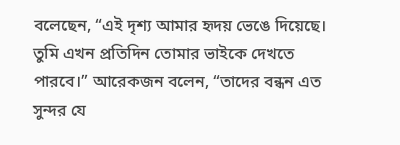বলেছেন, “এই দৃশ্য আমার হৃদয় ভেঙে দিয়েছে। তুমি এখন প্রতিদিন তোমার ভাইকে দেখতে পারবে।” আরেকজন বলেন, “তাদের বন্ধন এত সুন্দর যে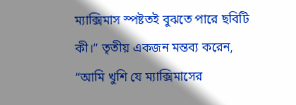ম্যাক্সিমাস স্পষ্টতই বুঝতে পারে ছবিটি কী।” তৃতীয় একজন মন্তব্য করেন, “আমি খুশি যে ম্যাক্সিমাসের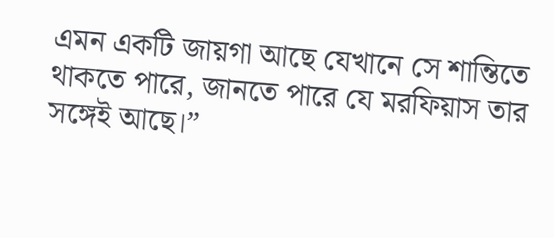এমন একটি জায়গা আছে যেখানে সে শান্তিতে থাকতে পারে, জানতে পারে যে মরফিয়াস তার সঙ্গেই আছে।”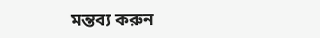মন্তব্য করুন